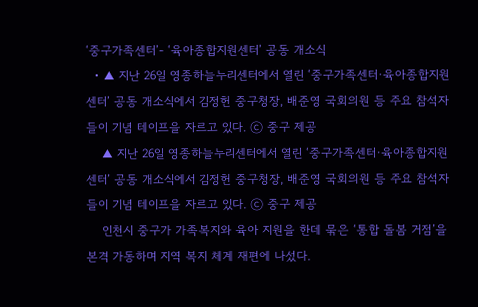‘중구가족센터’- ‘육아종합지원센터’ 공동 개소식
  • ▲ 지난 26일 영종하늘누리센터에서 열린 ‘중구가족센터·육아종합지원센터’ 공동 개소식에서 김정헌 중구청장, 배준영 국회의원 등 주요 참석자들이 기념 테이프을 자르고 있다. ⓒ 중구 제공
    ▲ 지난 26일 영종하늘누리센터에서 열린 ‘중구가족센터·육아종합지원센터’ 공동 개소식에서 김정헌 중구청장, 배준영 국회의원 등 주요 참석자들이 기념 테이프을 자르고 있다. ⓒ 중구 제공
    인천시 중구가 가족복지와 육아 지원을 한데 묶은 ‘통합 돌봄 거점’을 본격 가동하며 지역 복지 체계 재편에 나섰다.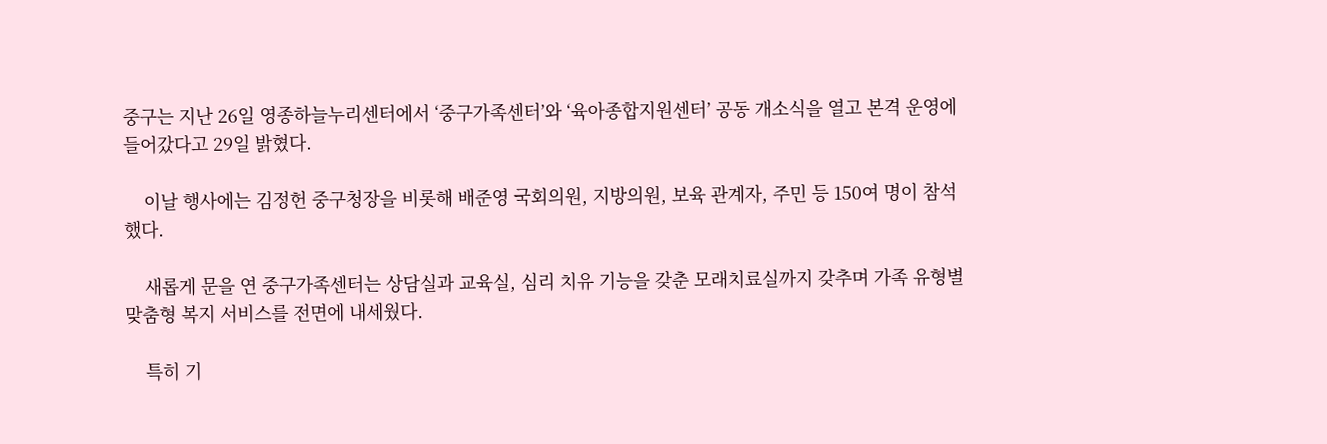중구는 지난 26일 영종하늘누리센터에서 ‘중구가족센터’와 ‘육아종합지원센터’ 공동 개소식을 열고 본격 운영에 들어갔다고 29일 밝혔다.

    이날 행사에는 김정헌 중구청장을 비롯해 배준영 국회의원, 지방의원, 보육 관계자, 주민 등 150여 명이 참석했다.

    새롭게 문을 연 중구가족센터는 상담실과 교육실, 심리 치유 기능을 갖춘 모래치료실까지 갖추며 가족 유형별 맞춤형 복지 서비스를 전면에 내세웠다.

    특히 기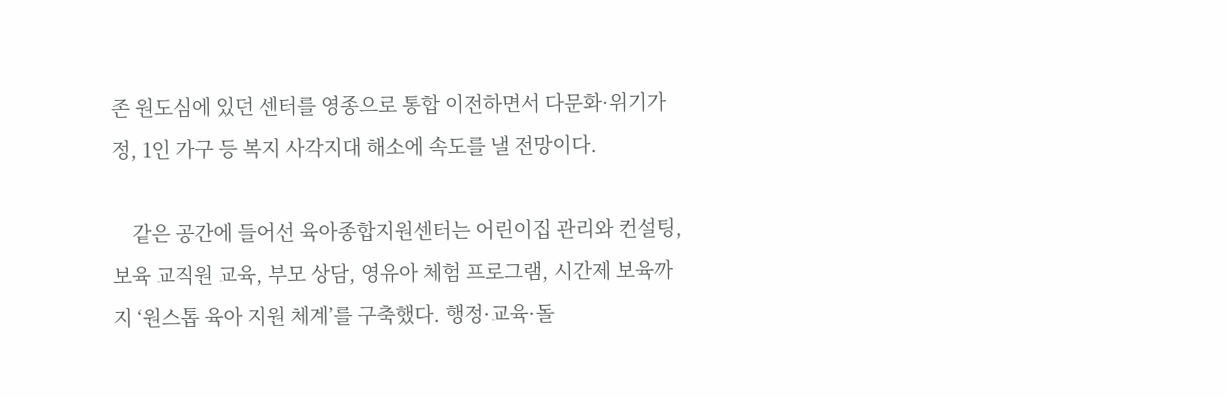존 원도심에 있던 센터를 영종으로 통합 이전하면서 다문화·위기가정, 1인 가구 등 복지 사각지대 해소에 속도를 낼 전망이다.

    같은 공간에 들어선 육아종합지원센터는 어린이집 관리와 컨설팅, 보육 교직원 교육, 부모 상담, 영유아 체험 프로그램, 시간제 보육까지 ‘원스톱 육아 지원 체계’를 구축했다. 행정·교육·돌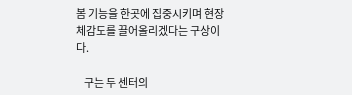봄 기능을 한곳에 집중시키며 현장 체감도를 끌어올리겠다는 구상이다.

    구는 두 센터의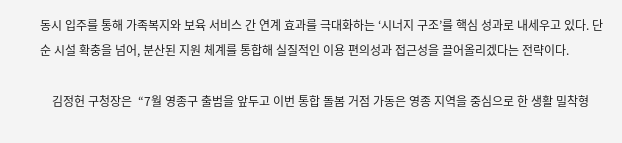동시 입주를 통해 가족복지와 보육 서비스 간 연계 효과를 극대화하는 ‘시너지 구조’를 핵심 성과로 내세우고 있다. 단순 시설 확충을 넘어, 분산된 지원 체계를 통합해 실질적인 이용 편의성과 접근성을 끌어올리겠다는 전략이다.

    김정헌 구청장은  “7월 영종구 출범을 앞두고 이번 통합 돌봄 거점 가동은 영종 지역을 중심으로 한 생활 밀착형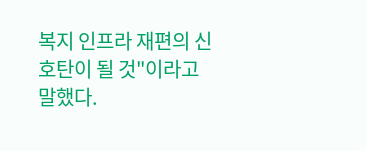복지 인프라 재편의 신호탄이 될 것"이라고 말했다.